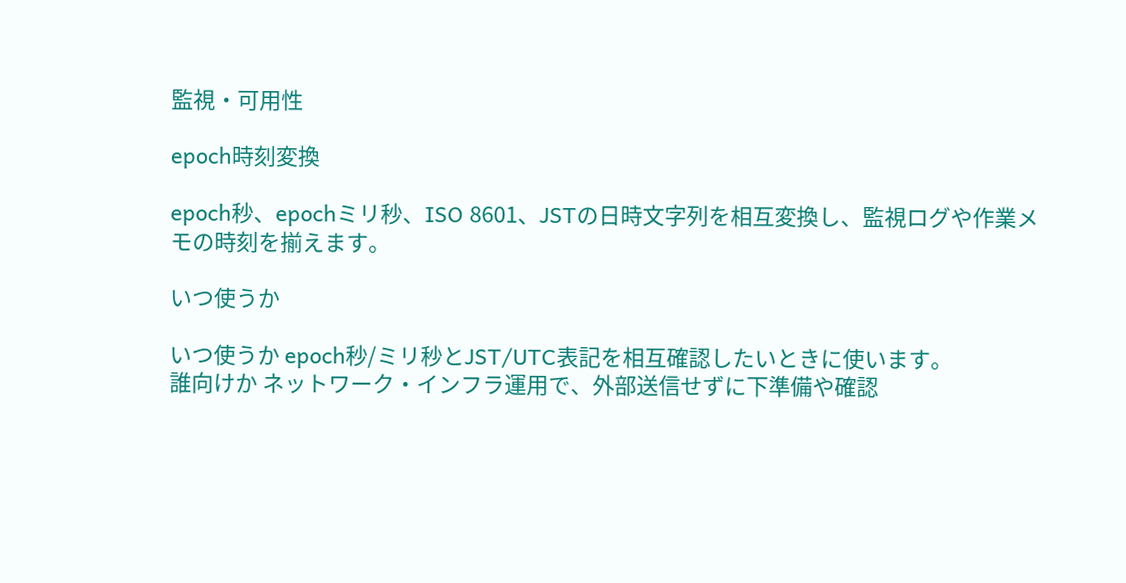監視・可用性

epoch時刻変換

epoch秒、epochミリ秒、ISO 8601、JSTの日時文字列を相互変換し、監視ログや作業メモの時刻を揃えます。

いつ使うか

いつ使うか epoch秒/ミリ秒とJST/UTC表記を相互確認したいときに使います。
誰向けか ネットワーク・インフラ運用で、外部送信せずに下準備や確認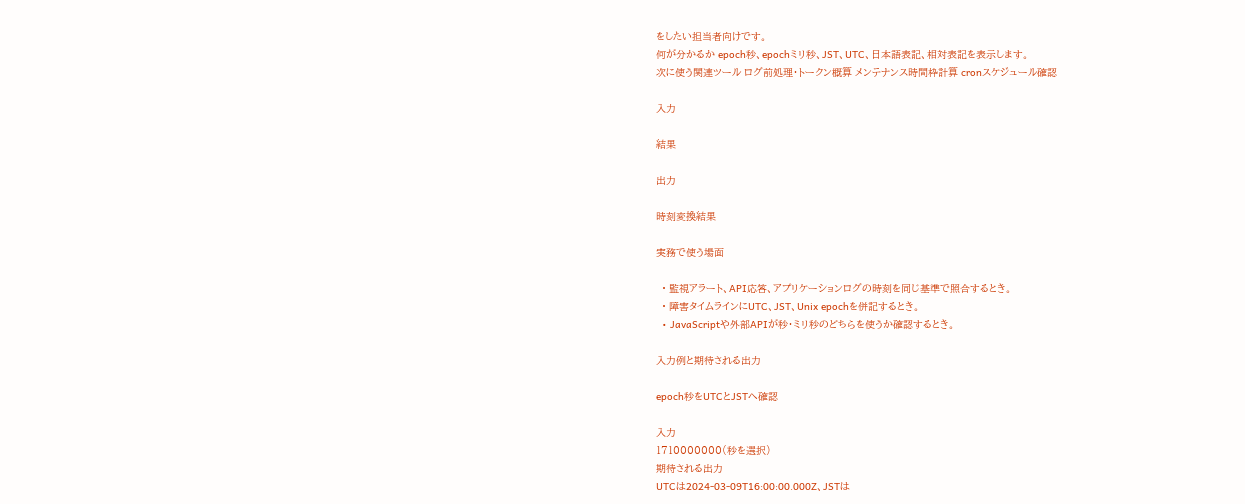をしたい担当者向けです。
何が分かるか epoch秒、epochミリ秒、JST、UTC、日本語表記、相対表記を表示します。
次に使う関連ツール ログ前処理・トークン概算 メンテナンス時間枠計算 cronスケジュール確認

入力

結果

出力

時刻変換結果

実務で使う場面

  • 監視アラート、API応答、アプリケーションログの時刻を同じ基準で照合するとき。
  • 障害タイムラインにUTC、JST、Unix epochを併記するとき。
  • JavaScriptや外部APIが秒・ミリ秒のどちらを使うか確認するとき。

入力例と期待される出力

epoch秒をUTCとJSTへ確認

入力
1710000000(秒を選択)
期待される出力
UTCは2024-03-09T16:00:00.000Z、JSTは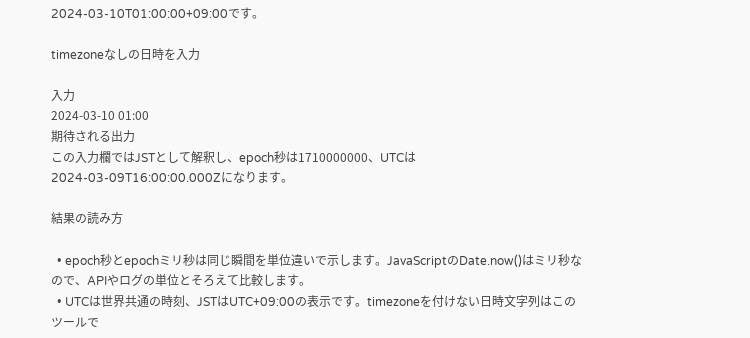2024-03-10T01:00:00+09:00です。

timezoneなしの日時を入力

入力
2024-03-10 01:00
期待される出力
この入力欄ではJSTとして解釈し、epoch秒は1710000000、UTCは2024-03-09T16:00:00.000Zになります。

結果の読み方

  • epoch秒とepochミリ秒は同じ瞬間を単位違いで示します。JavaScriptのDate.now()はミリ秒なので、APIやログの単位とそろえて比較します。
  • UTCは世界共通の時刻、JSTはUTC+09:00の表示です。timezoneを付けない日時文字列はこのツールで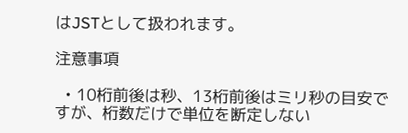はJSTとして扱われます。

注意事項

  • 10桁前後は秒、13桁前後はミリ秒の目安ですが、桁数だけで単位を断定しない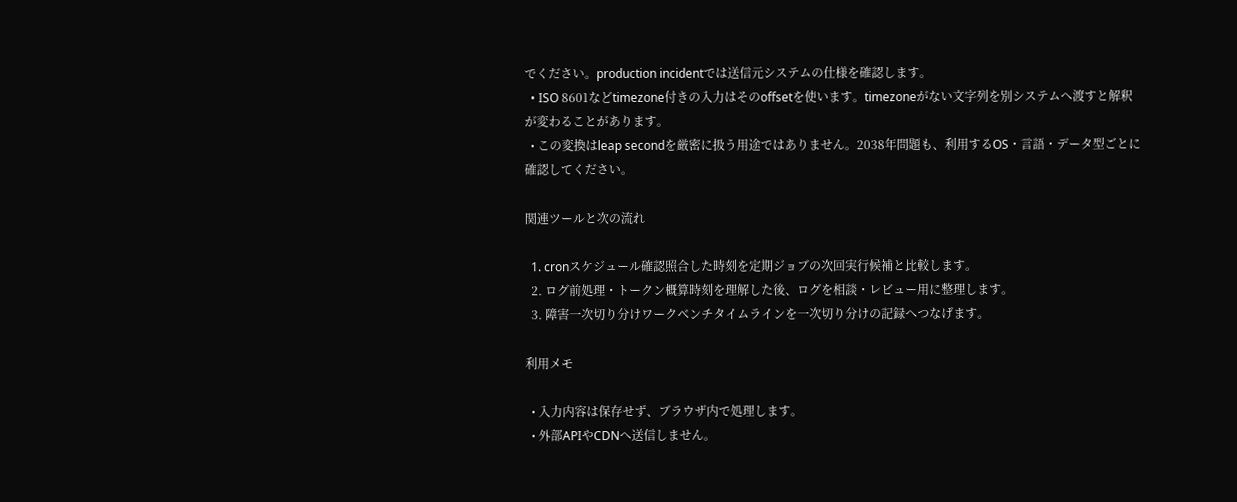でください。production incidentでは送信元システムの仕様を確認します。
  • ISO 8601などtimezone付きの入力はそのoffsetを使います。timezoneがない文字列を別システムへ渡すと解釈が変わることがあります。
  • この変換はleap secondを厳密に扱う用途ではありません。2038年問題も、利用するOS・言語・データ型ごとに確認してください。

関連ツールと次の流れ

  1. cronスケジュール確認照合した時刻を定期ジョブの次回実行候補と比較します。
  2. ログ前処理・トークン概算時刻を理解した後、ログを相談・レビュー用に整理します。
  3. 障害一次切り分けワークベンチタイムラインを一次切り分けの記録へつなげます。

利用メモ

  • 入力内容は保存せず、ブラウザ内で処理します。
  • 外部APIやCDNへ送信しません。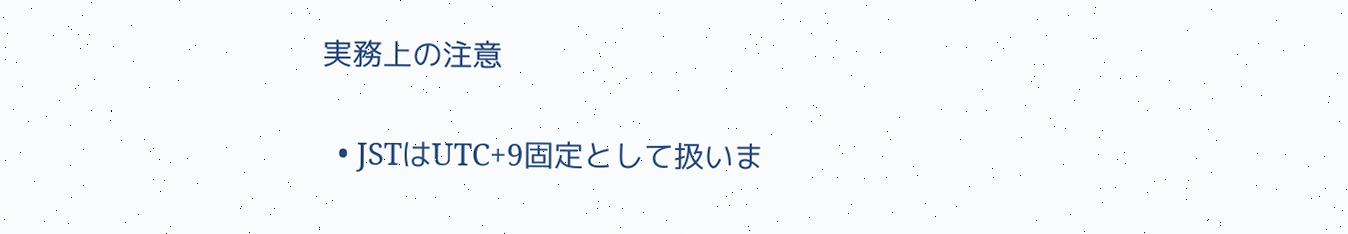実務上の注意

  • JSTはUTC+9固定として扱いま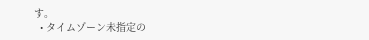す。
  • タイムゾーン未指定の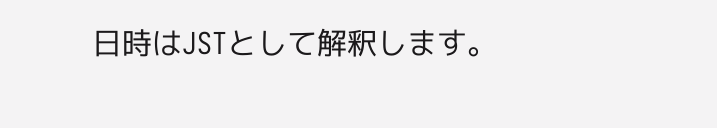日時はJSTとして解釈します。